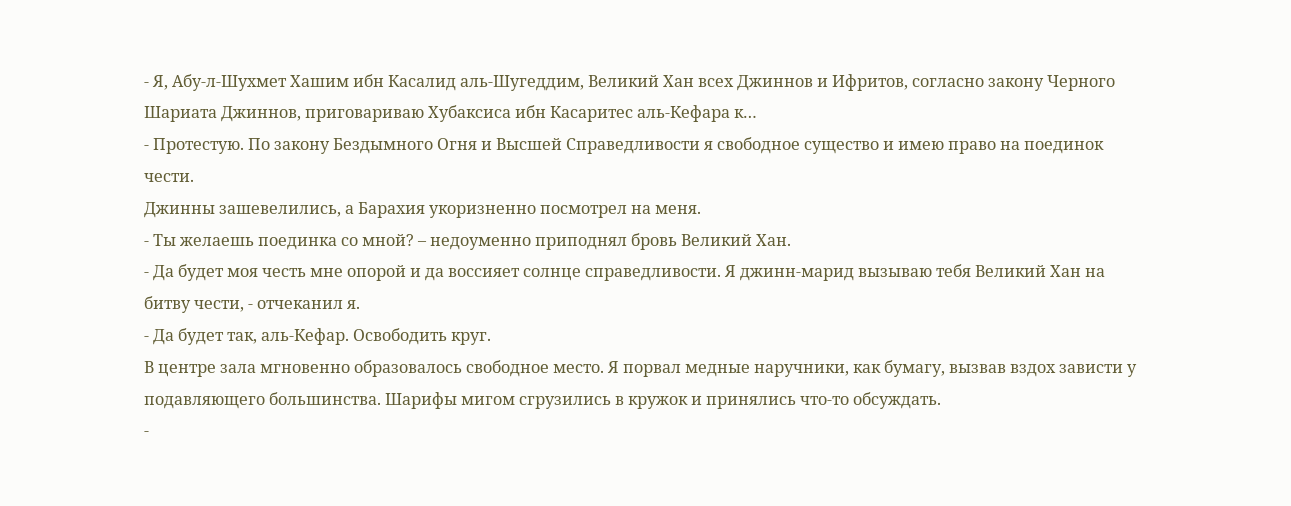- Я, Абу-л-Шухмет Хашим ибн Касалид аль-Шугеддим, Великий Хан всех Джиннов и Ифритов, согласно закону Черного Шариата Джиннов, приговариваю Хубаксиса ибн Касаритес аль-Кефара к…
- Протестую. По закону Бездымного Огня и Высшей Справедливости я свободное существо и имею право на поединок чести.
Джинны зашевелились, а Барахия укоризненно посмотрел на меня.
- Ты желаешь поединка со мной? – недоуменно приподнял бровь Великий Хан.
- Да будет моя честь мне опорой и да воссияет солнце справедливости. Я джинн-марид вызываю тебя Великий Хан на битву чести, - отчеканил я.
- Да будет так, аль-Кефар. Освободить круг.
В центре зала мгновенно образовалось свободное место. Я порвал медные наручники, как бумагу, вызвав вздох зависти у подавляющего большинства. Шарифы мигом сгрузились в кружок и принялись что-то обсуждать.
-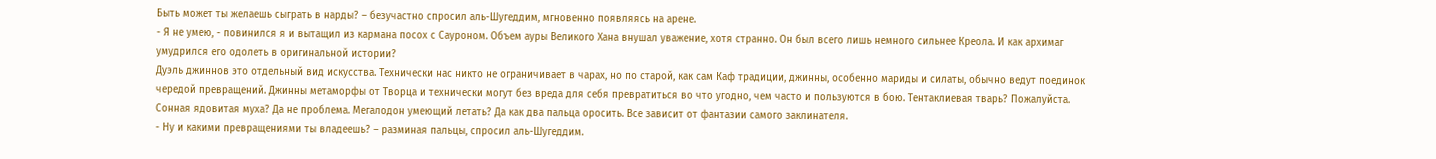Быть может ты желаешь сыграть в нарды? – безучастно спросил аль-Шугеддим, мгновенно появляясь на арене.
- Я не умею, - повинился я и вытащил из кармана посох с Сауроном. Объем ауры Великого Хана внушал уважение, хотя странно. Он был всего лишь немного сильнее Креола. И как архимаг умудрился его одолеть в оригинальной истории?
Дуэль джиннов это отдельный вид искусства. Технически нас никто не ограничивает в чарах, но по старой, как сам Каф традиции, джинны, особенно мариды и силаты, обычно ведут поединок чередой превращений. Джинны метаморфы от Творца и технически могут без вреда для себя превратиться во что угодно, чем часто и пользуются в бою. Тентаклиевая тварь? Пожалуйста. Сонная ядовитая муха? Да не проблема. Мегалодон умеющий летать? Да как два пальца оросить. Все зависит от фантазии самого заклинателя.
- Ну и какими превращениями ты владеешь? – разминая пальцы, спросил аль-Шугеддим.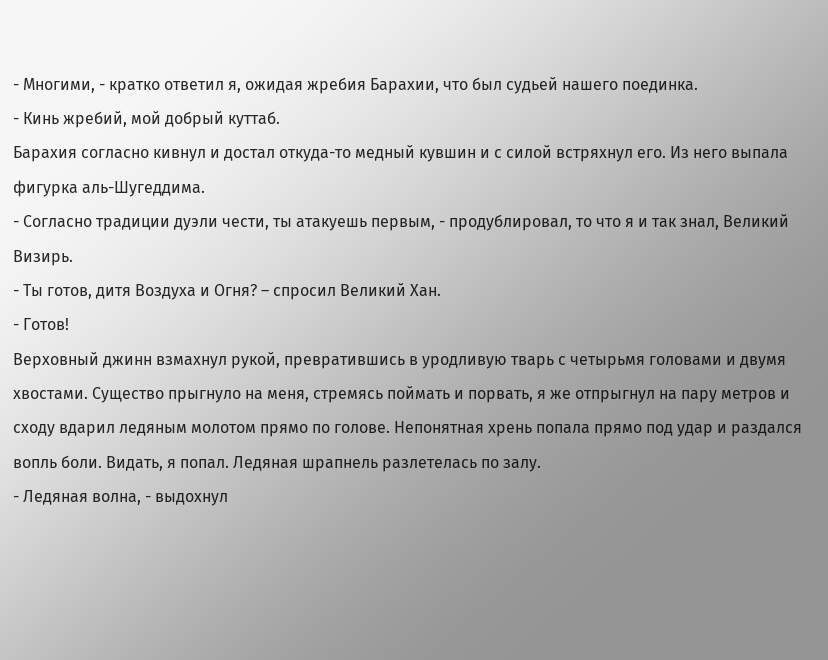- Многими, - кратко ответил я, ожидая жребия Барахии, что был судьей нашего поединка.
- Кинь жребий, мой добрый куттаб.
Барахия согласно кивнул и достал откуда-то медный кувшин и с силой встряхнул его. Из него выпала фигурка аль-Шугеддима.
- Согласно традиции дуэли чести, ты атакуешь первым, - продублировал, то что я и так знал, Великий Визирь.
- Ты готов, дитя Воздуха и Огня? – спросил Великий Хан.
- Готов!
Верховный джинн взмахнул рукой, превратившись в уродливую тварь с четырьмя головами и двумя хвостами. Существо прыгнуло на меня, стремясь поймать и порвать, я же отпрыгнул на пару метров и сходу вдарил ледяным молотом прямо по голове. Непонятная хрень попала прямо под удар и раздался вопль боли. Видать, я попал. Ледяная шрапнель разлетелась по залу.
- Ледяная волна, - выдохнул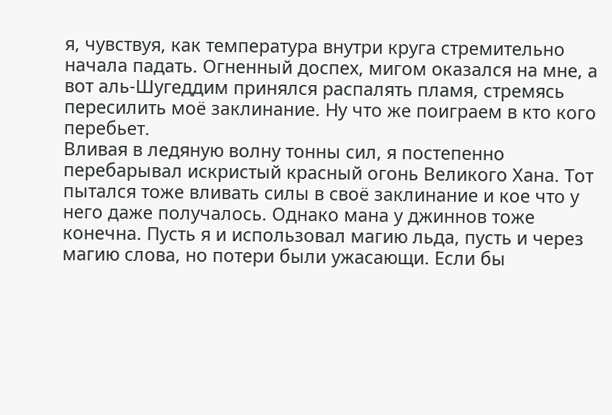я, чувствуя, как температура внутри круга стремительно начала падать. Огненный доспех, мигом оказался на мне, а вот аль-Шугеддим принялся распалять пламя, стремясь пересилить моё заклинание. Ну что же поиграем в кто кого перебьет.
Вливая в ледяную волну тонны сил, я постепенно перебарывал искристый красный огонь Великого Хана. Тот пытался тоже вливать силы в своё заклинание и кое что у него даже получалось. Однако мана у джиннов тоже конечна. Пусть я и использовал магию льда, пусть и через магию слова, но потери были ужасающи. Если бы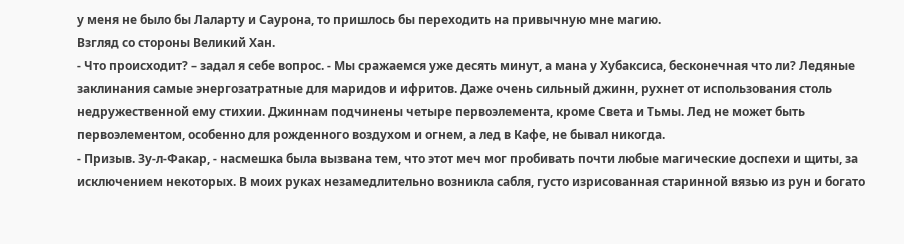у меня не было бы Лаларту и Саурона, то пришлось бы переходить на привычную мне магию.
Взгляд со стороны Великий Хан.
- Что происходит? – задал я себе вопрос. - Мы сражаемся уже десять минут, а мана у Хубаксиса, бесконечная что ли? Ледяные заклинания самые энергозатратные для маридов и ифритов. Даже очень сильный джинн, рухнет от использования столь недружественной ему стихии. Джиннам подчинены четыре первоэлемента, кроме Света и Тьмы. Лед не может быть первоэлементом, особенно для рожденного воздухом и огнем, а лед в Кафе, не бывал никогда.
- Призыв. Зу-л-Факар, - насмешка была вызвана тем, что этот меч мог пробивать почти любые магические доспехи и щиты, за исключением некоторых. В моих руках незамедлительно возникла сабля, густо изрисованная старинной вязью из рун и богато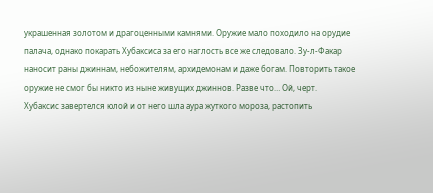украшенная золотом и драгоценными камнями. Оружие мало походило на орудие палача, однако покарать Хубаксиса за его наглость все же следовало. Зу-л-Факар наносит раны джиннам, небожителям, архидемонам и даже богам. Повторить такое оружие не смог бы никто из ныне живущих джиннов. Разве что… Ой, черт.
Хубаксис завертелся юлой и от него шла аура жуткого мороза, растопить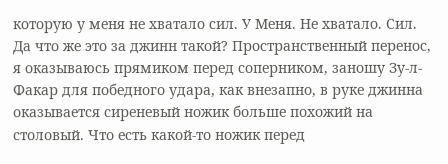которую у меня не хватало сил. У Меня. Не хватало. Сил. Да что же это за джинн такой? Пространственный перенос, я оказываюсь прямиком перед соперником, заношу Зу-л-Факар для победного удара, как внезапно, в руке джинна оказывается сиреневый ножик больше похожий на столовый. Что есть какой-то ножик перед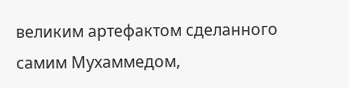великим артефактом сделанного самим Мухаммедом,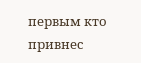первым кто привнес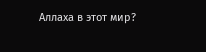Аллаха в этот мир?